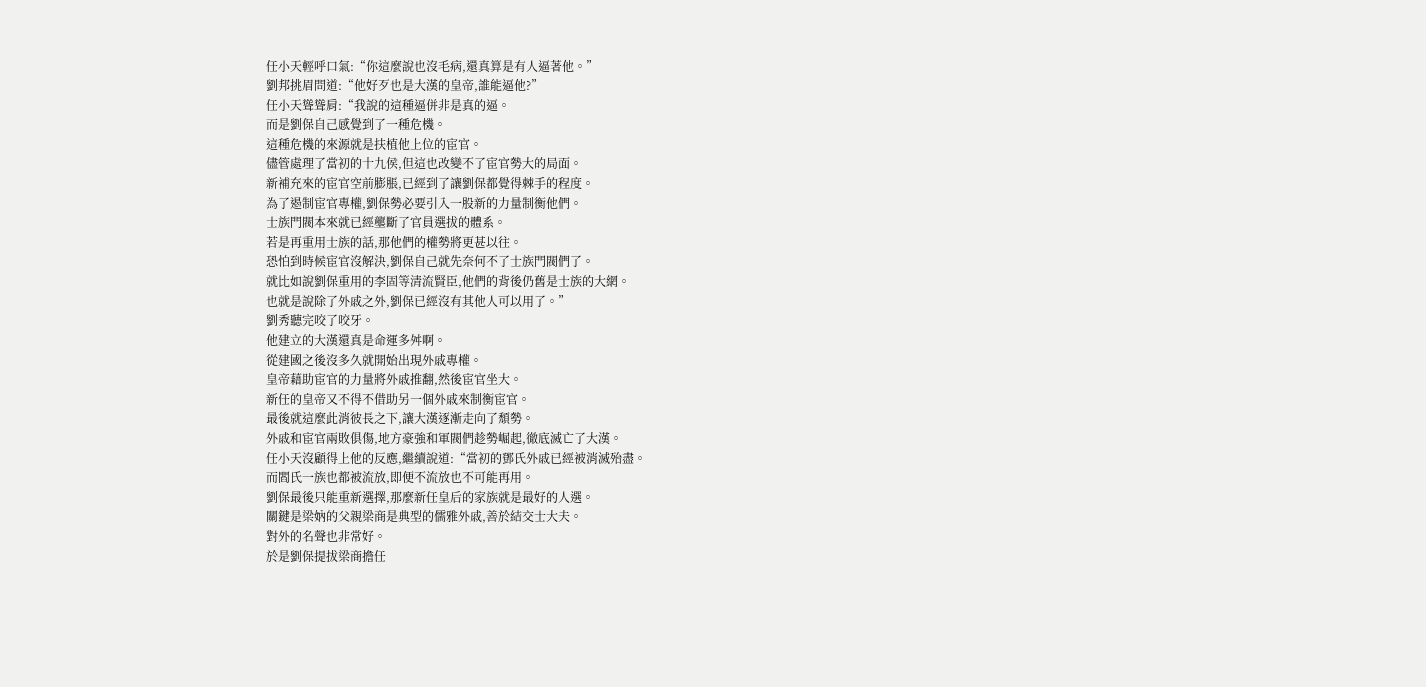任小天輕呼口氣:“你這麼說也沒毛病,還真算是有人逼著他。”
劉邦挑眉問道:“他好歹也是大漢的皇帝,誰能逼他?”
任小天聳聳肩:“我說的這種逼併非是真的逼。
而是劉保自己感覺到了一種危機。
這種危機的來源就是扶植他上位的宦官。
儘管處理了當初的十九侯,但這也改變不了宦官勢大的局面。
新補充來的宦官空前膨脹,已經到了讓劉保都覺得棘手的程度。
為了遏制宦官專權,劉保勢必要引入一股新的力量制衡他們。
士族門閥本來就已經壟斷了官員選拔的體系。
若是再重用士族的話,那他們的權勢將更甚以往。
恐怕到時候宦官沒解決,劉保自己就先奈何不了士族門閥們了。
就比如說劉保重用的李固等清流賢臣,他們的背後仍舊是士族的大網。
也就是說除了外戚之外,劉保已經沒有其他人可以用了。”
劉秀聽完咬了咬牙。
他建立的大漢還真是命運多舛啊。
從建國之後沒多久就開始出現外戚專權。
皇帝藉助宦官的力量將外戚推翻,然後宦官坐大。
新任的皇帝又不得不借助另一個外戚來制衡宦官。
最後就這麼此消彼長之下,讓大漢逐漸走向了頹勢。
外戚和宦官兩敗俱傷,地方豪強和軍閥們趁勢崛起,徹底滅亡了大漢。
任小天沒顧得上他的反應,繼續說道:“當初的鄧氏外戚已經被消滅殆盡。
而閻氏一族也都被流放,即便不流放也不可能再用。
劉保最後只能重新選擇,那麼新任皇后的家族就是最好的人選。
關鍵是梁妠的父親梁商是典型的儒雅外戚,善於結交士大夫。
對外的名聲也非常好。
於是劉保提拔梁商擔任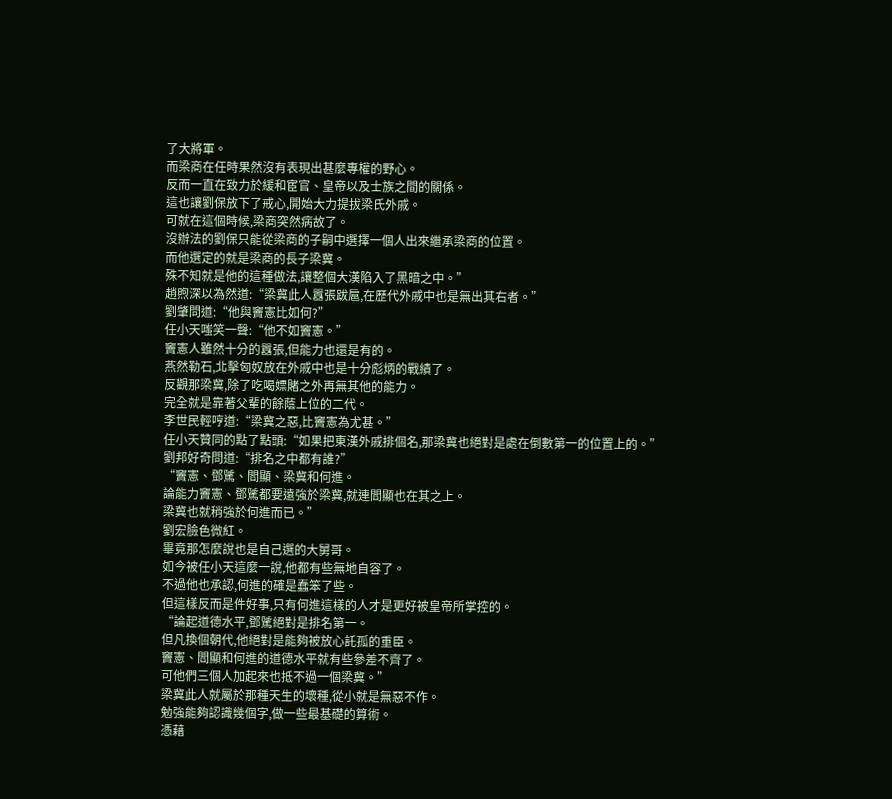了大將軍。
而梁商在任時果然沒有表現出甚麼專權的野心。
反而一直在致力於緩和宦官、皇帝以及士族之間的關係。
這也讓劉保放下了戒心,開始大力提拔梁氏外戚。
可就在這個時候,梁商突然病故了。
沒辦法的劉保只能從梁商的子嗣中選擇一個人出來繼承梁商的位置。
而他選定的就是梁商的長子梁冀。
殊不知就是他的這種做法,讓整個大漢陷入了黑暗之中。”
趙煦深以為然道:“梁冀此人囂張跋扈,在歷代外戚中也是無出其右者。”
劉肇問道:“他與竇憲比如何?”
任小天嗤笑一聲:“他不如竇憲。”
竇憲人雖然十分的囂張,但能力也還是有的。
燕然勒石,北擊匈奴放在外戚中也是十分彪炳的戰績了。
反觀那梁冀,除了吃喝嫖賭之外再無其他的能力。
完全就是靠著父輩的餘蔭上位的二代。
李世民輕哼道:“梁冀之惡,比竇憲為尤甚。”
任小天贊同的點了點頭:“如果把東漢外戚排個名,那梁冀也絕對是處在倒數第一的位置上的。”
劉邦好奇問道:“排名之中都有誰?”
“竇憲、鄧騭、閻顯、梁冀和何進。
論能力竇憲、鄧騭都要遠強於梁冀,就連閻顯也在其之上。
梁冀也就稍強於何進而已。”
劉宏臉色微紅。
畢竟那怎麼說也是自己選的大舅哥。
如今被任小天這麼一說,他都有些無地自容了。
不過他也承認,何進的確是蠢笨了些。
但這樣反而是件好事,只有何進這樣的人才是更好被皇帝所掌控的。
“論起道德水平,鄧騭絕對是排名第一。
但凡換個朝代,他絕對是能夠被放心託孤的重臣。
竇憲、閻顯和何進的道德水平就有些參差不齊了。
可他們三個人加起來也抵不過一個梁冀。”
梁冀此人就屬於那種天生的壞種,從小就是無惡不作。
勉強能夠認識幾個字,做一些最基礎的算術。
憑藉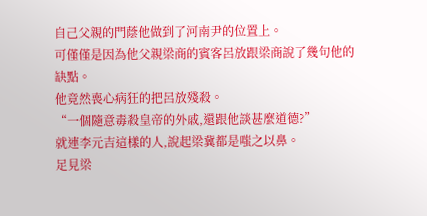自己父親的門蔭他做到了河南尹的位置上。
可僅僅是因為他父親梁商的賓客呂放跟梁商說了幾句他的缺點。
他竟然喪心病狂的把呂放殘殺。
“一個隨意毒殺皇帝的外戚,還跟他談甚麼道德?”
就連李元吉這樣的人,說起梁冀都是嗤之以鼻。
足見梁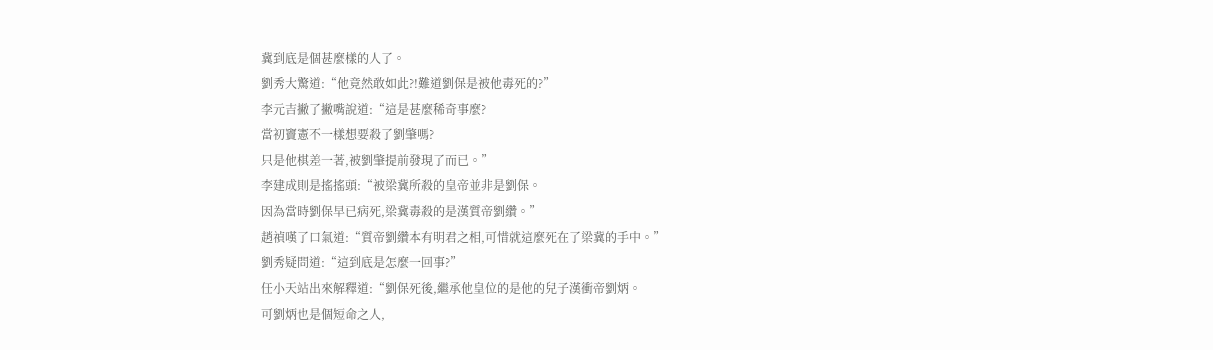冀到底是個甚麼樣的人了。
劉秀大驚道:“他竟然敢如此?!難道劉保是被他毒死的?”
李元吉撇了撇嘴說道:“這是甚麼稀奇事麼?
當初竇憲不一樣想要殺了劉肇嗎?
只是他棋差一著,被劉肇提前發現了而已。”
李建成則是搖搖頭:“被梁冀所殺的皇帝並非是劉保。
因為當時劉保早已病死,梁冀毒殺的是漢質帝劉纘。”
趙禎嘆了口氣道:“質帝劉纘本有明君之相,可惜就這麼死在了梁冀的手中。”
劉秀疑問道:“這到底是怎麼一回事?”
任小天站出來解釋道:“劉保死後,繼承他皇位的是他的兒子漢衝帝劉炳。
可劉炳也是個短命之人,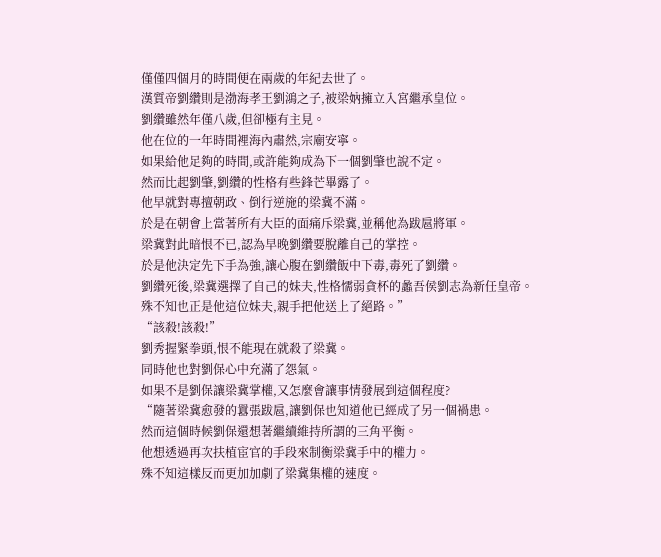僅僅四個月的時間便在兩歲的年紀去世了。
漢質帝劉纘則是渤海孝王劉鴻之子,被梁妠擁立入宮繼承皇位。
劉纘雖然年僅八歲,但卻極有主見。
他在位的一年時間裡海內肅然,宗廟安寧。
如果給他足夠的時間,或許能夠成為下一個劉肇也說不定。
然而比起劉肇,劉纘的性格有些鋒芒畢露了。
他早就對專擅朝政、倒行逆施的梁冀不滿。
於是在朝會上當著所有大臣的面痛斥梁冀,並稱他為跋扈將軍。
梁冀對此暗恨不已,認為早晚劉纘要脫離自己的掌控。
於是他決定先下手為強,讓心腹在劉纘飯中下毒,毒死了劉纘。
劉纘死後,梁冀選擇了自己的妹夫,性格懦弱貪杯的蠡吾侯劉志為新任皇帝。
殊不知也正是他這位妹夫,親手把他送上了絕路。”
“該殺!該殺!”
劉秀握緊拳頭,恨不能現在就殺了梁冀。
同時他也對劉保心中充滿了怨氣。
如果不是劉保讓梁冀掌權,又怎麼會讓事情發展到這個程度?
“隨著梁冀愈發的囂張跋扈,讓劉保也知道他已經成了另一個禍患。
然而這個時候劉保還想著繼續維持所謂的三角平衡。
他想透過再次扶植宦官的手段來制衡梁冀手中的權力。
殊不知這樣反而更加加劇了梁冀集權的速度。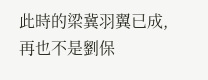此時的梁冀羽翼已成,再也不是劉保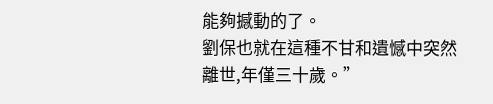能夠撼動的了。
劉保也就在這種不甘和遺憾中突然離世,年僅三十歲。”